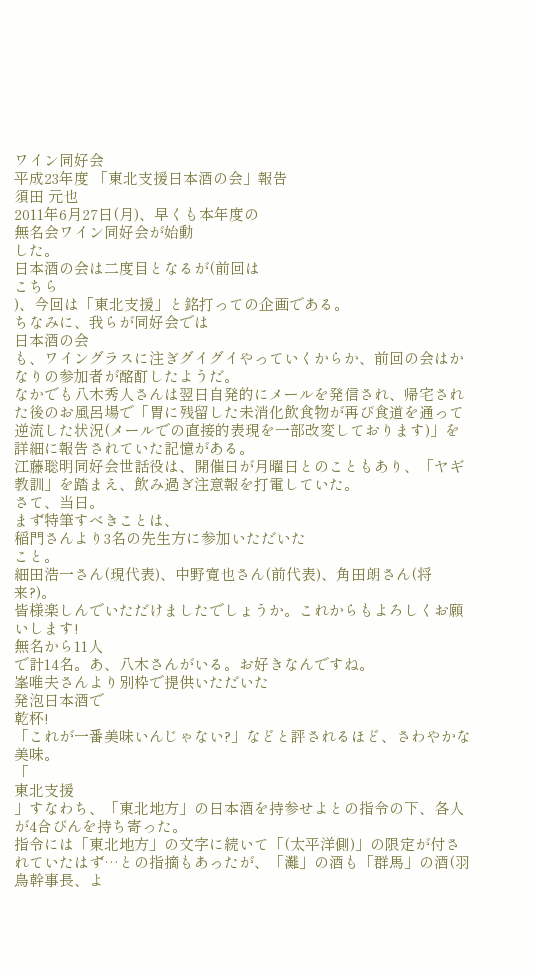ワイン同好会
平成23年度 「東北支援日本酒の会」報告
須田 元也
2011年6月27日(月)、早くも本年度の
無名会ワイン同好会が始動
した。
日本酒の会は二度目となるが(前回は
こちら
)、今回は「東北支援」と銘打っての企画である。
ちなみに、我らが同好会では
日本酒の会
も、ワイングラスに注ぎグイグイやっていくからか、前回の会はかなりの参加者が酩酊したようだ。
なかでも八木秀人さんは翌日自発的にメールを発信され、帰宅された後のお風呂場で「胃に残留した未消化飲食物が再び食道を通って逆流した状況(メールでの直接的表現を一部改変しております)」を詳細に報告されていた記憶がある。
江藤聡明同好会世話役は、開催日が月曜日とのこともあり、「ヤギ教訓」を踏まえ、飲み過ぎ注意報を打電していた。
さて、当日。
まず特筆すべきことは、
稲門さんより3名の先生方に参加いただいた
こと。
細田浩一さん(現代表)、中野寛也さん(前代表)、角田朗さん(将来?)。
皆様楽しんでいただけましたでしょうか。これからもよろしくお願いします!
無名から11人
で計14名。あ、八木さんがいる。お好きなんですね。
峯唯夫さんより別枠で提供いただいた
発泡日本酒で
乾杯!
「これが一番美味いんじゃない?」などと評されるほど、さわやかな美味。
「
東北支援
」すなわち、「東北地方」の日本酒を持参せよとの指令の下、各人が4合びんを持ち寄った。
指令には「東北地方」の文字に続いて「(太平洋側)」の限定が付されていたはず…との指摘もあったが、「灘」の酒も「群馬」の酒(羽鳥幹事長、よ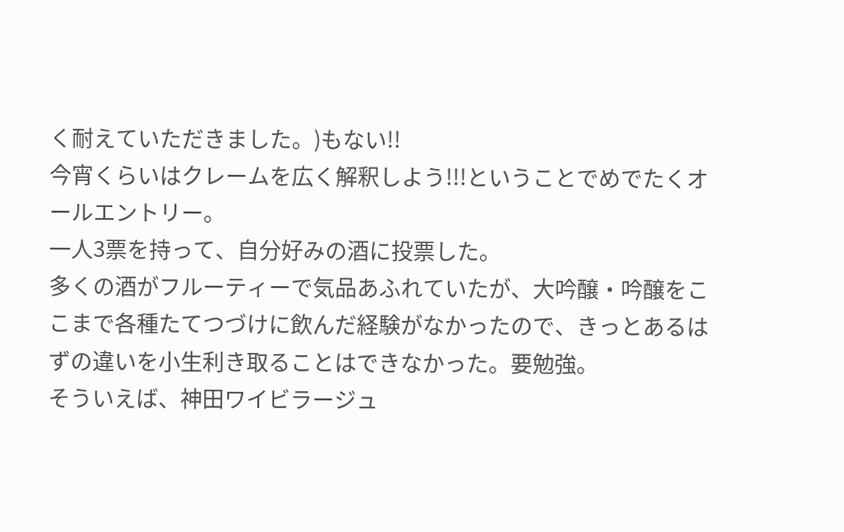く耐えていただきました。)もない!!
今宵くらいはクレームを広く解釈しよう!!!ということでめでたくオールエントリー。
一人3票を持って、自分好みの酒に投票した。
多くの酒がフルーティーで気品あふれていたが、大吟醸・吟醸をここまで各種たてつづけに飲んだ経験がなかったので、きっとあるはずの違いを小生利き取ることはできなかった。要勉強。
そういえば、神田ワイビラージュ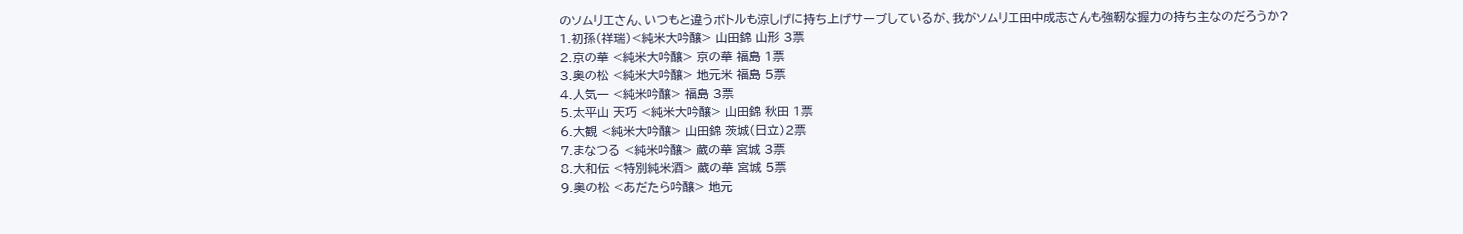のソムリエさん、いつもと違うボトルも涼しげに持ち上げサーブしているが、我がソムリエ田中成志さんも強靭な握力の持ち主なのだろうか?
1.初孫(祥瑞)<純米大吟醸> 山田錦 山形 3票
2.京の華 <純米大吟醸> 京の華 福島 1票
3.奥の松 <純米大吟醸> 地元米 福島 5票
4.人気一 <純米吟醸> 福島 3票
5.太平山 天巧 <純米大吟醸> 山田錦 秋田 1票
6.大観 <純米大吟醸> 山田錦 茨城(日立)2票
7.まなつる <純米吟醸> 蔵の華 宮城 3票
8.大和伝 <特別純米酒> 蔵の華 宮城 5票
9.奥の松 <あだたら吟醸> 地元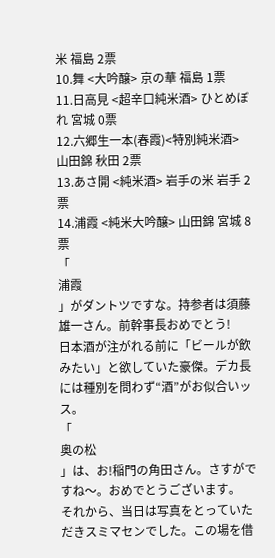米 福島 2票
10.舞 <大吟醸> 京の華 福島 1票
11.日高見 <超辛口純米酒> ひとめぼれ 宮城 0票
12.六郷生一本(春霞)<特別純米酒> 山田錦 秋田 2票
13.あさ開 <純米酒> 岩手の米 岩手 2票
14.浦霞 <純米大吟醸> 山田錦 宮城 8票
「
浦霞
」がダントツですな。持参者は須藤雄一さん。前幹事長おめでとう!
日本酒が注がれる前に「ビールが飲みたい」と欲していた豪傑。デカ長には種別を問わず“酒”がお似合いッス。
「
奥の松
」は、お!稲門の角田さん。さすがですね〜。おめでとうございます。
それから、当日は写真をとっていただきスミマセンでした。この場を借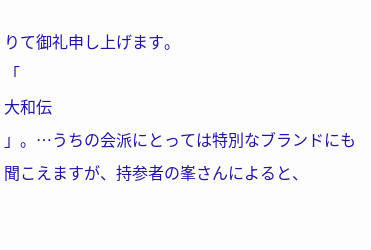りて御礼申し上げます。
「
大和伝
」。…うちの会派にとっては特別なブランドにも聞こえますが、持参者の峯さんによると、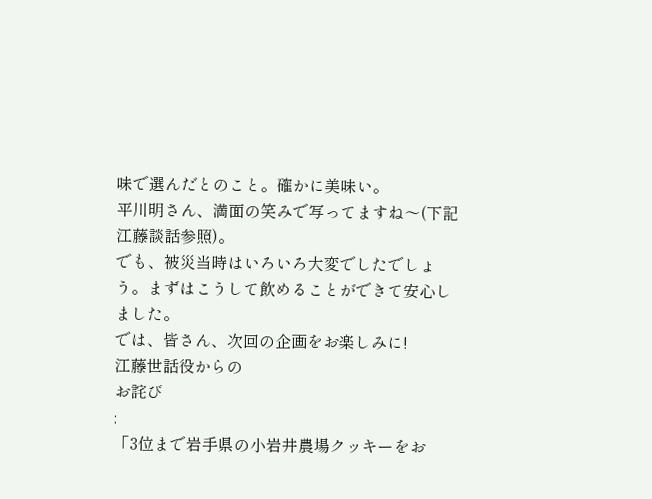味で選んだとのこと。確かに美味い。
平川明さん、満面の笑みで写ってますね〜(下記江藤談話参照)。
でも、被災当時はいろいろ大変でしたでしょう。まずはこうして飲めることができて安心しました。
では、皆さん、次回の企画をお楽しみに!
江藤世話役からの
お詫び
:
「3位まで岩手県の小岩井農場クッキーをお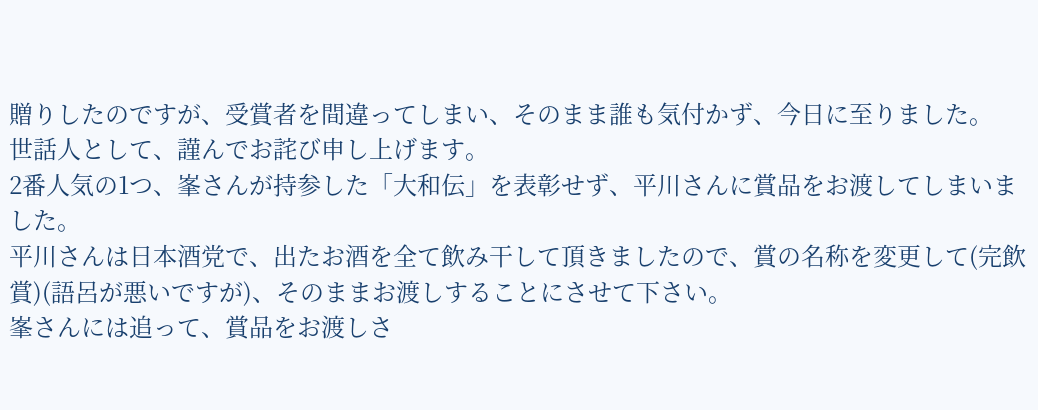贈りしたのですが、受賞者を間違ってしまい、そのまま誰も気付かず、今日に至りました。
世話人として、謹んでお詫び申し上げます。
2番人気の1つ、峯さんが持参した「大和伝」を表彰せず、平川さんに賞品をお渡してしまいました。
平川さんは日本酒党で、出たお酒を全て飲み干して頂きましたので、賞の名称を変更して(完飲賞)(語呂が悪いですが)、そのままお渡しすることにさせて下さい。
峯さんには追って、賞品をお渡しさ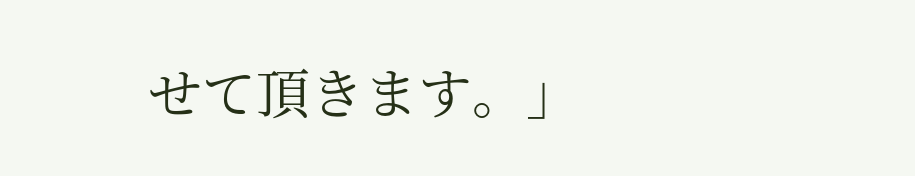せて頂きます。」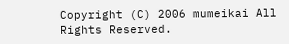Copyright (C) 2006 mumeikai All Rights Reserved.